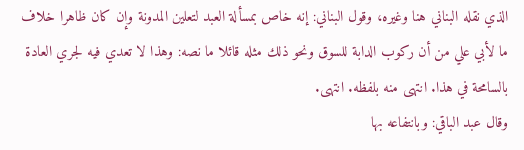الذي نقله البناني هنا وغيره، وقول البناني: إنه خاص بمسألة العبد لتعلين المدونة وإن كان ظاهرا خلاف ما لأبي علي من أن ركوب الدابة للسوق ونحو ذلك مثله قائلا ما نصه: وهذا لا تعدي فيه لجري العادة بالسامحة في هذا. انتهى منه بلفظه. انتهى.
وقال عبد الباقي: وبانتفاعه بها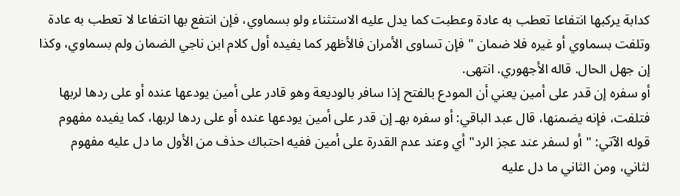كدابة يركبها انتفاعا تعطب به عادة وعطبت كما يدل عليه الاستثناء ولو بسماوي، فإن انتفع بها انتفاعا لا تعطب به عادة وتلفت بسماوي أو غيره فلا ضمان " فإن تساوى الأمران فالأظهر كما يفيده أول كلام ابن ناجي الضمان ولم بسماوي، وكذا إن جهل الحال. قاله الأجهوري. انتهى.
أو سفره إن قدر على أمين يعني أن المودع بالفتح إذا سافر بالوديعة وهو قادر على أمين يودعها عنده أو على ردها لربها فتلفت، فإنه يضمنها، قال عبد الباقي: أو سفره بهـ إن قدر على أمين يودعها عنده أو على ردها لربها، كما يفيده مفهوم قوله الآتي: "أو لسفر عند عجز الرد" أي وعند عدم القدرة على أمين ففيه احتباك حذف من الأول ما دل عليه مفهوم لثاني، ومن الثاني ما دل عليه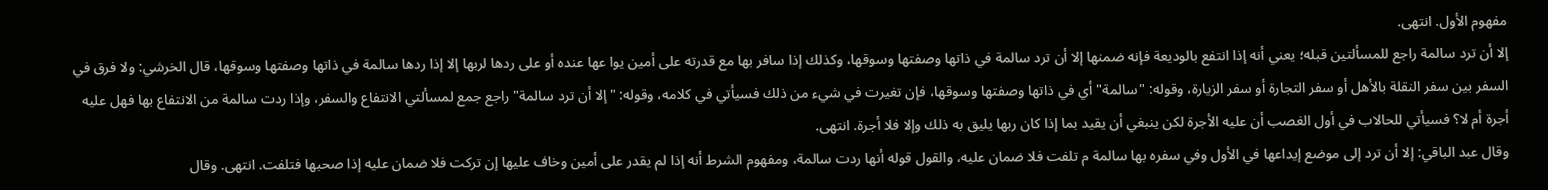مفهوم الأول. انتهى.
إلا أن ترد سالمة راجع للمسألتين قبله؛ يعني أنه إذا انتفع بالوديعة فإنه ضمنها إلا أن ترد سالمة في ذاتها وصفتها وسوقها، وكذلك إذا سافر بها مع قدرته على أمين يوا عها عنده أو على ردها لربها إلا إذا ردها سالمة في ذاتها وصفتها وسوقها، قال الخرشي: ولا فرق في السفر بين سفر النقلة بالأهل أو سفر التجارة أو سفر الزيارة، وقوله: "سالمة" أي في ذاتها وصفتها وسوقها، فإن تغيرت في شيء من ذلك فسيأتي في كلامه، وقوله: "إلا أن ترد سالمة" راجع جمع لمسألتي الانتفاع والسفر، وإذا ردت سالمة من الانتفاع بها فهل عليه أجرة أم لا؟ فسيأتي للحالاب في أول الغصب أن عليه الأجرة لكن ينبغي أن يقيد بما إذا كان ربها يليق به ذلك وإلا فلا أجرة. انتهى.
وقال عبد الباقي: إلا أن ترد إلى موضع إيداعها في الأول وفي سفره بها سالمة م تلفت فلا ضمان عليه، والقول قوله أنها ردت سالمة، ومفهوم الشرط أنه إذا لم يقدر على أمين وخاف عليها إن تركت فلا ضمان عليه إذا صحبها فتلفت. انتهى. وقال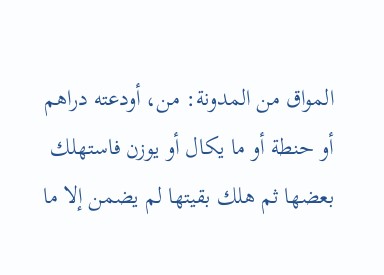المواق من المدونة: من، أودعته دراهم أو حنطة أو ما يكال أو يوزن فاستهلك بعضها ثم هلك بقيتها لم يضمن إلا ما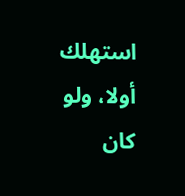استهلك أولا، ولو كان